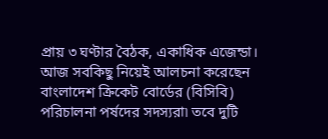প্রায় ৩ ঘণ্টার বৈঠক, একাধিক এজেন্ডা। আজ সবকিছু নিয়েই আলচনা করেছেন বাংলাদেশ ক্রিকেট বোর্ডের (বিসিবি) পরিচালনা পর্ষদের সদস্যরা৷ তবে দুটি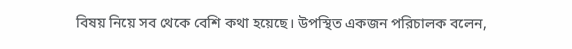বিষয় নিয়ে সব থেকে বেশি কথা হয়েছে। উপস্থিত একজন পরিচালক বলেন,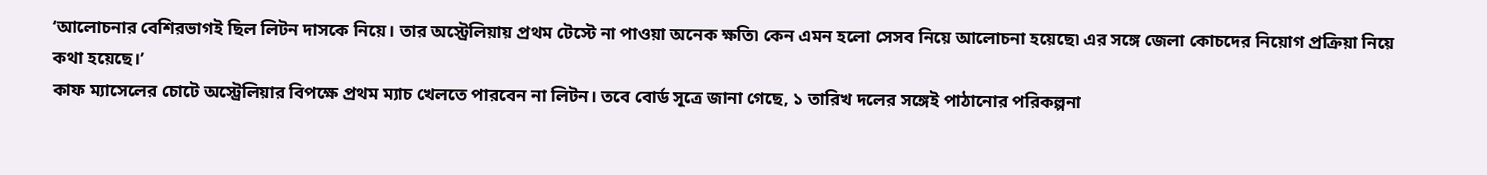‘আলোচনার বেশিরভাগই ছিল লিটন দাসকে নিয়ে। তার অস্ট্রেলিয়ায় প্রথম টেস্টে না পাওয়া অনেক ক্ষতি৷ কেন এমন হলো সেসব নিয়ে আলোচনা হয়েছে৷ এর সঙ্গে জেলা কোচদের নিয়োগ প্রক্রিয়া নিয়ে কথা হয়েছে।’
কাফ ম্যাসেলের চোটে অস্ট্রেলিয়ার বিপক্ষে প্রথম ম্যাচ খেলতে পারবেন না লিটন। তবে বোর্ড সূত্রে জানা গেছে, ১ তারিখ দলের সঙ্গেই পাঠানোর পরিকল্পনা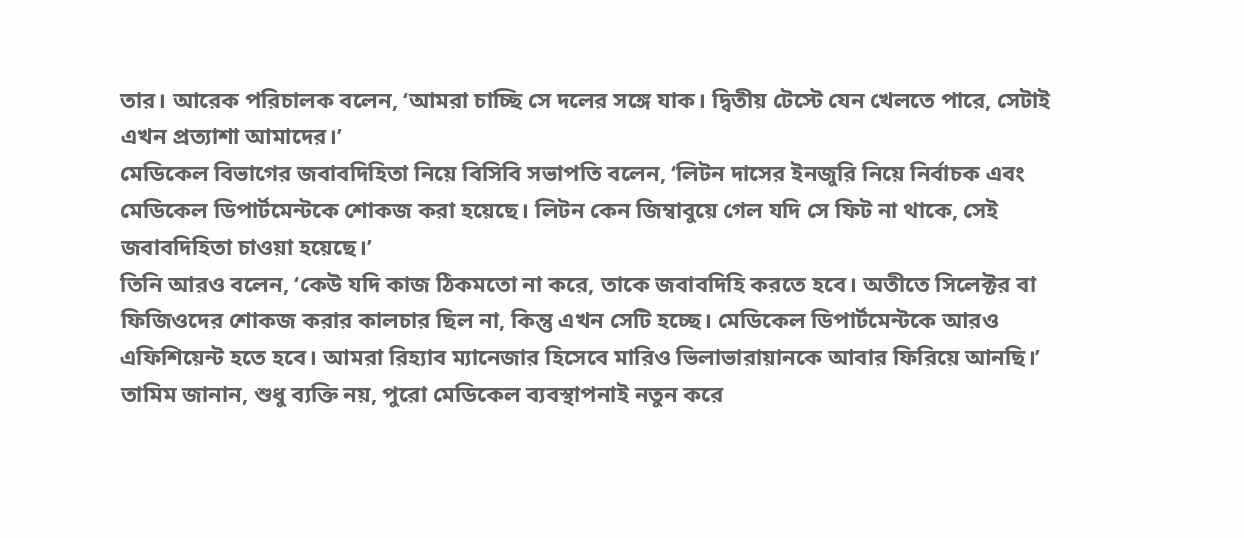তার। আরেক পরিচালক বলেন, ‘আমরা চাচ্ছি সে দলের সঙ্গে যাক। দ্বিতীয় টেস্টে যেন খেলতে পারে, সেটাই এখন প্রত্যাশা আমাদের।’
মেডিকেল বিভাগের জবাবদিহিতা নিয়ে বিসিবি সভাপতি বলেন, ‘লিটন দাসের ইনজুরি নিয়ে নির্বাচক এবং মেডিকেল ডিপার্টমেন্টকে শোকজ করা হয়েছে। লিটন কেন জিম্বাবুয়ে গেল যদি সে ফিট না থাকে, সেই জবাবদিহিতা চাওয়া হয়েছে।’
তিনি আরও বলেন, ‘কেউ যদি কাজ ঠিকমতো না করে, তাকে জবাবদিহি করতে হবে। অতীতে সিলেক্টর বা ফিজিওদের শোকজ করার কালচার ছিল না, কিন্তু এখন সেটি হচ্ছে। মেডিকেল ডিপার্টমেন্টকে আরও এফিশিয়েন্ট হতে হবে। আমরা রিহ্যাব ম্যানেজার হিসেবে মারিও ভিলাভারায়ানকে আবার ফিরিয়ে আনছি।’
তামিম জানান, শুধু ব্যক্তি নয়, পুরো মেডিকেল ব্যবস্থাপনাই নতুন করে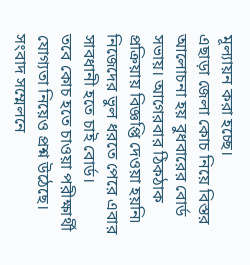মূল্যায়ন করা হচ্ছে।
এছাড়া জেলা কোচ নিয়ে বিস্তর আলোচনা হয় বুধবারের বোর্ড সভায়। আগেরবার ঠিকঠাক প্রক্রিয়ায় বিজ্ঞপ্তি দেওয়া হয়নি৷ নিজেদের ভুল ধরতে পেরে এবার সাবধানী হতে চাই বোর্ড।
তবে কোচ হতে চাওয়া পরীক্ষার্থী যোগ্যতা নিয়েও প্রশ্ন উঠেছে। সংবাদ সম্মেলনে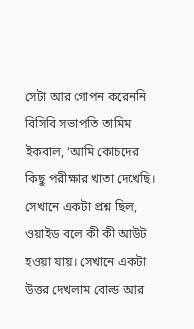সেটা আর গোপন করেননি বিসিবি সভাপতি তামিম ইকবাল, ‘আমি কোচদের কিছু পরীক্ষার খাতা দেখেছি। সেখানে একটা প্রশ্ন ছিল, ওয়াইড বলে কী কী আউট হওয়া যায়। সেখানে একটা উত্তর দেখলাম বোল্ড আর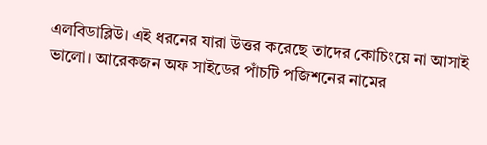এলবিডাব্লিউ। এই ধরনের যারা উত্তর করেছে তাদের কোচিংয়ে না আসাই ভালো। আরেকজন অফ সাইডের পাঁচটি পজিশনের নামের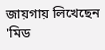জায়গায় লিখেছেন 'মিড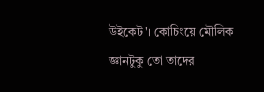উইকেট'। কোচিংয়ে মৌলিক জ্ঞানটুকু তো তাদের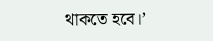থাকতে হবে।’